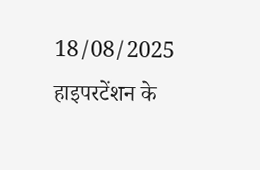18/08/2025
हाइपरटेंशन के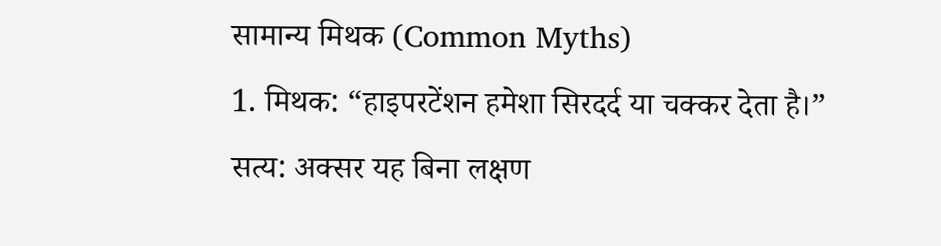सामान्य मिथक (Common Myths)
1. मिथक: “हाइपरटेंशन हमेशा सिरदर्द या चक्कर देता है।”
सत्य: अक्सर यह बिना लक्षण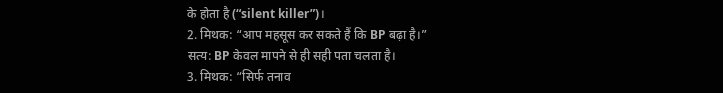के होता है (“silent killer”)।
2. मिथक: “आप महसूस कर सकते हैं कि BP बढ़ा है।”
सत्य: BP केवल मापने से ही सही पता चलता है।
3. मिथक: “सिर्फ तनाव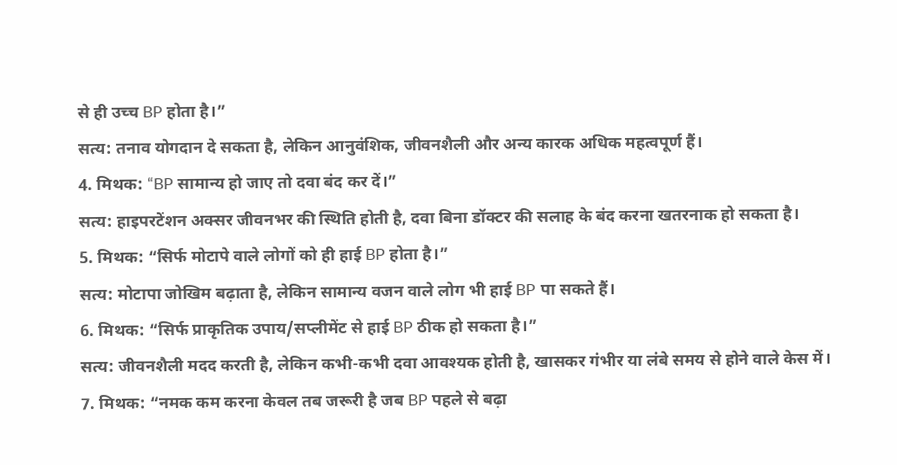से ही उच्च BP होता है।”
सत्य: तनाव योगदान दे सकता है, लेकिन आनुवंशिक, जीवनशैली और अन्य कारक अधिक महत्वपूर्ण हैं।
4. मिथक: “BP सामान्य हो जाए तो दवा बंद कर दें।”
सत्य: हाइपरटेंशन अक्सर जीवनभर की स्थिति होती है, दवा बिना डॉक्टर की सलाह के बंद करना खतरनाक हो सकता है।
5. मिथक: “सिर्फ मोटापे वाले लोगों को ही हाई BP होता है।”
सत्य: मोटापा जोखिम बढ़ाता है, लेकिन सामान्य वजन वाले लोग भी हाई BP पा सकते हैं।
6. मिथक: “सिर्फ प्राकृतिक उपाय/सप्लीमेंट से हाई BP ठीक हो सकता है।”
सत्य: जीवनशैली मदद करती है, लेकिन कभी-कभी दवा आवश्यक होती है, खासकर गंभीर या लंबे समय से होने वाले केस में।
7. मिथक: “नमक कम करना केवल तब जरूरी है जब BP पहले से बढ़ा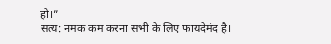हो।”
सत्य: नमक कम करना सभी के लिए फायदेमंद है।